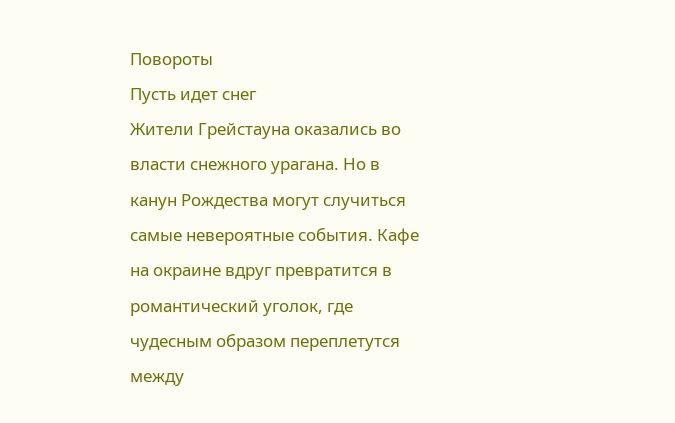Повороты
Пусть идет снег
Жители Грейстауна оказались во власти снежного урагана. Но в канун Рождества могут случиться самые невероятные события. Кафе на окраине вдруг превратится в романтический уголок, где чудесным образом переплетутся между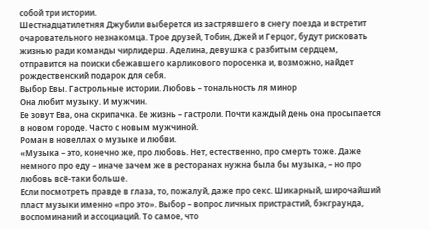собой три истории.
Шестнадцатилетняя Джубили выберется из застрявшего в снегу поезда и встретит очаровательного незнакомца. Трое друзей, Тобин, Джей и Герцог, будут рисковать жизнью ради команды чирлидерш. Аделина, девушка с разбитым сердцем, отправится на поиски сбежавшего карликового поросенка и, возможно, найдет рождественский подарок для себя.
Выбор Евы. Гастрольные истории. Любовь – тональность ля минор
Она любит музыку. И мужчин.
Ее зовут Ева, она скрипачка. Ее жизнь – гастроли. Почти каждый день она просыпается в новом городе. Часто с новым мужчиной.
Роман в новеллах о музыке и любви.
«Музыка – это, конечно же, про любовь. Нет, естественно, про смерть тоже. Даже немного про еду – иначе зачем же в ресторанах нужна была бы музыка, – но про любовь всё-таки больше.
Если посмотреть правде в глаза, то, пожалуй, даже про секс. Шикарный, широчайший пласт музыки именно «про это». Выбор – вопрос личных пристрастий, бэкграунда, воспоминаний и ассоциаций. То самое, что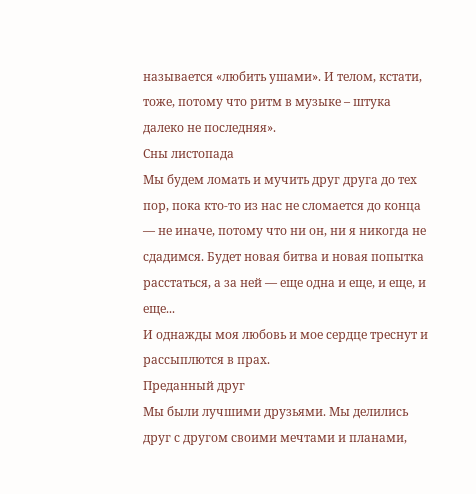называется «любить ушами». И телом, кстати, тоже, потому что ритм в музыке – штука далеко не последняя».
Сны листопада
Мы будем ломать и мучить друг друга до тех пор, пока кто-то из нас не сломается до конца — не иначе, потому что ни он, ни я никогда не сдадимся. Будет новая битва и новая попытка расстаться, а за ней — еще одна и еще, и еще, и еще...
И однажды моя любовь и мое сердце треснут и рассыплются в прах.
Преданный друг
Мы были лучшими друзьями. Мы делились друг с другом своими мечтами и планами,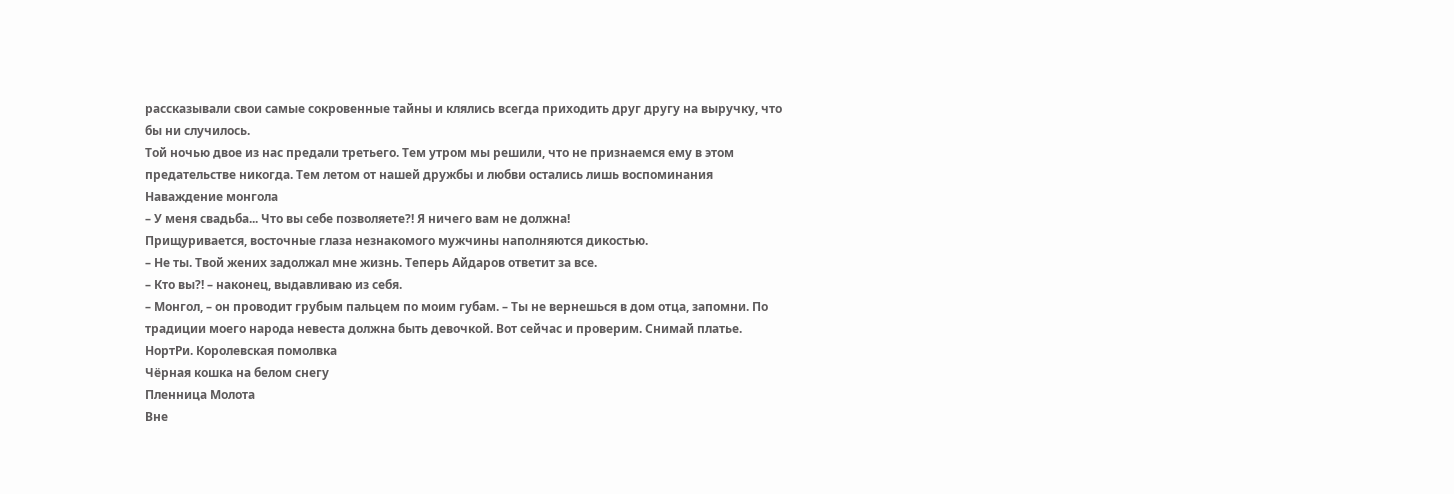рассказывали свои самые сокровенные тайны и клялись всегда приходить друг другу на выручку, что бы ни случилось.
Той ночью двое из нас предали третьего. Тем утром мы решили, что не признаемся ему в этом предательстве никогда. Тем летом от нашей дружбы и любви остались лишь воспоминания
Наваждение монгола
– У меня свадьба... Что вы себе позволяете?! Я ничего вам не должна!
Прищуривается, восточные глаза незнакомого мужчины наполняются дикостью.
– Не ты. Твой жених задолжал мне жизнь. Теперь Айдаров ответит за все.
– Кто вы?! – наконец, выдавливаю из себя.
– Монгол, – он проводит грубым пальцем по моим губам. – Ты не вернешься в дом отца, запомни. По традиции моего народа невеста должна быть девочкой. Вот сейчас и проверим. Снимай платье.
НортРи. Королевская помолвка
Чёрная кошка на белом снегу
Пленница Молота
Вне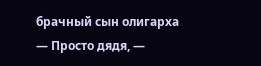брачный сын олигарха
— Просто дядя, —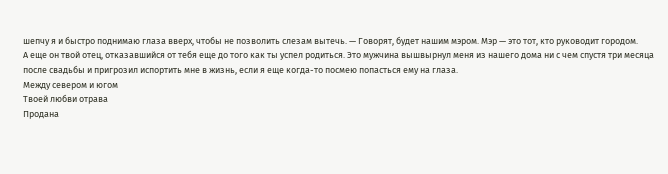шепчу я и быстро поднимаю глаза вверх, чтобы не позволить слезам вытечь. — Говорят, будет нашим мэром. Мэр — это тот, кто руководит городом.
А еще он твой отец, отказавшийся от тебя еще до того как ты успел родиться. Это мужчина вышвырнул меня из нашего дома ни с чем спустя три месяца после свадьбы и пригрозил испортить мне в жизнь, если я еще когда-то посмею попасться ему на глаза.
Между севером и югом
Твоей любви отрава
Продана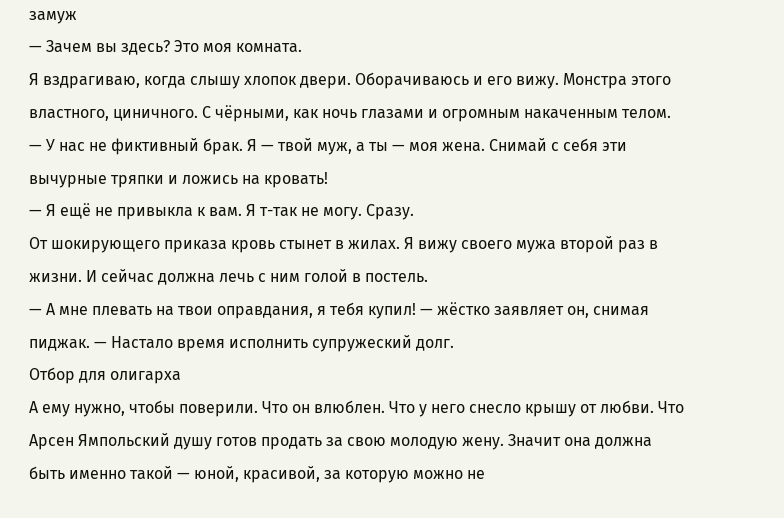замуж
— Зачем вы здесь? Это моя комната.
Я вздрагиваю, когда слышу хлопок двери. Оборачиваюсь и его вижу. Монстра этого властного, циничного. С чёрными, как ночь глазами и огромным накаченным телом.
— У нас не фиктивный брак. Я — твой муж, а ты — моя жена. Снимай с себя эти вычурные тряпки и ложись на кровать!
— Я ещё не привыкла к вам. Я т-так не могу. Сразу.
От шокирующего приказа кровь стынет в жилах. Я вижу своего мужа второй раз в жизни. И сейчас должна лечь с ним голой в постель.
— А мне плевать на твои оправдания, я тебя купил! — жёстко заявляет он, снимая пиджак. — Настало время исполнить супружеский долг.
Отбор для олигарха
А ему нужно, чтобы поверили. Что он влюблен. Что у него снесло крышу от любви. Что Арсен Ямпольский душу готов продать за свою молодую жену. Значит она должна быть именно такой — юной, красивой, за которую можно не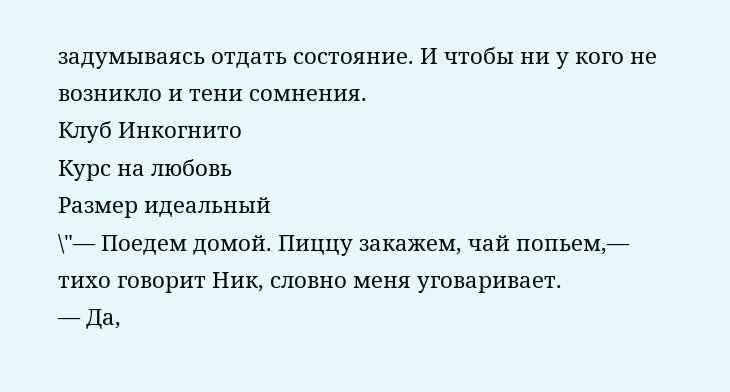задумываясь отдать состояние. И чтобы ни у кого не возникло и тени сомнения.
Клуб Инкогнито
Курс на любовь
Размер идеальный
\"— Поедем домой. Пиццу закажем, чай попьем,— тихо говорит Ник, словно меня уговаривает.
— Да,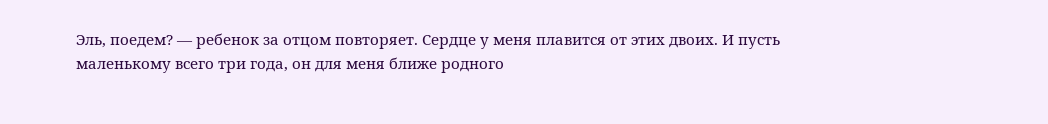Эль, поедем? — ребенок за отцом повторяет. Сердце у меня плавится от этих двоих. И пусть маленькому всего три года, он для меня ближе родного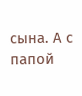сына. А с папой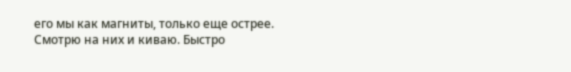его мы как магниты, только еще острее.
Смотрю на них и киваю. Быстро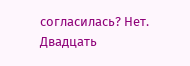согласилась? Нет. Двадцать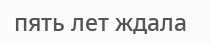пять лет ждала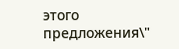этого предложения\"